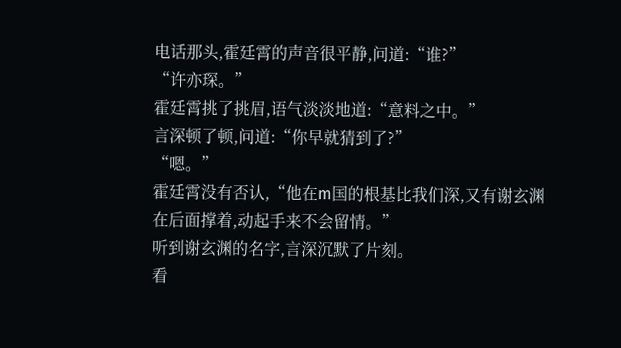电话那头,霍廷霄的声音很平静,问道:“谁?”
“许亦琛。”
霍廷霄挑了挑眉,语气淡淡地道:“意料之中。”
言深顿了顿,问道:“你早就猜到了?”
“嗯。”
霍廷霄没有否认,“他在m国的根基比我们深,又有谢玄渊在后面撑着,动起手来不会留情。”
听到谢玄渊的名字,言深沉默了片刻。
看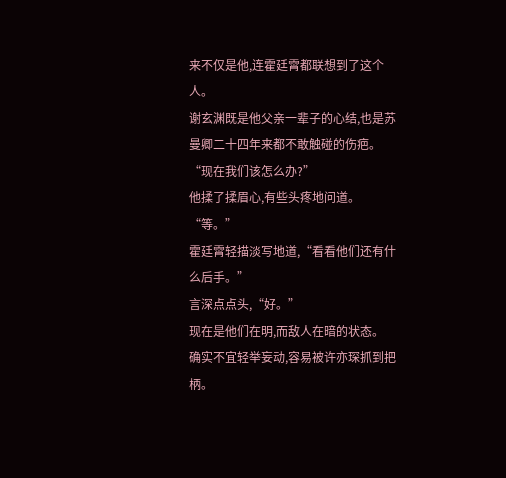来不仅是他,连霍廷霄都联想到了这个人。
谢玄渊既是他父亲一辈子的心结,也是苏曼卿二十四年来都不敢触碰的伤疤。
“现在我们该怎么办?”
他揉了揉眉心,有些头疼地问道。
“等。”
霍廷霄轻描淡写地道,“看看他们还有什么后手。”
言深点点头,“好。”
现在是他们在明,而敌人在暗的状态。
确实不宜轻举妄动,容易被许亦琛抓到把柄。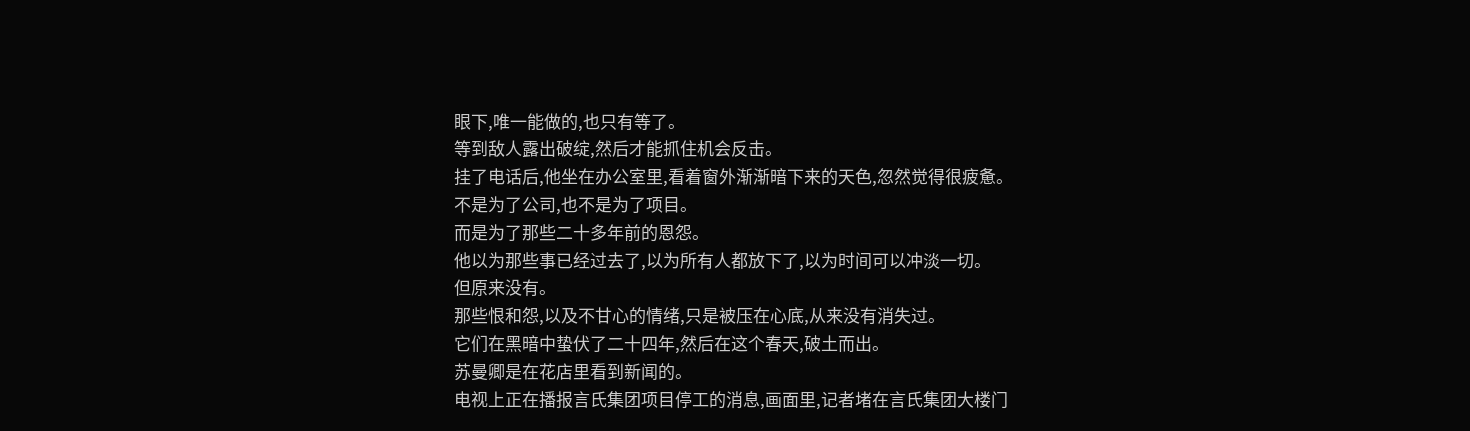眼下,唯一能做的,也只有等了。
等到敌人露出破绽,然后才能抓住机会反击。
挂了电话后,他坐在办公室里,看着窗外渐渐暗下来的天色,忽然觉得很疲惫。
不是为了公司,也不是为了项目。
而是为了那些二十多年前的恩怨。
他以为那些事已经过去了,以为所有人都放下了,以为时间可以冲淡一切。
但原来没有。
那些恨和怨,以及不甘心的情绪,只是被压在心底,从来没有消失过。
它们在黑暗中蛰伏了二十四年,然后在这个春天,破土而出。
苏曼卿是在花店里看到新闻的。
电视上正在播报言氏集团项目停工的消息,画面里,记者堵在言氏集团大楼门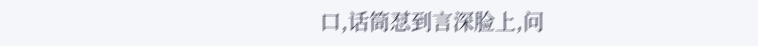口,话筒怼到言深脸上,问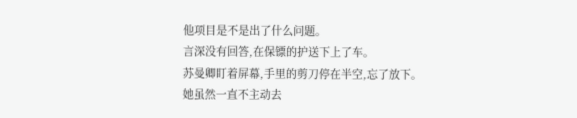他项目是不是出了什么问题。
言深没有回答,在保镖的护送下上了车。
苏曼卿盯着屏幕,手里的剪刀停在半空,忘了放下。
她虽然一直不主动去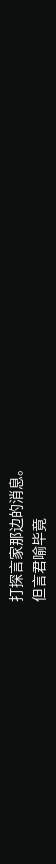打探言家那边的消息。
但言君喻毕竟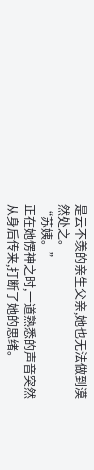是云不羡的亲生父亲,她也无法做到漠然处之。
“苏姨。”
正在她愣神之时,一道熟悉的声音突然从身后传来,打断了她的思绪。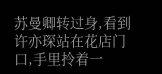苏曼卿转过身,看到许亦琛站在花店门口,手里拎着一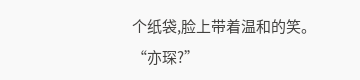个纸袋,脸上带着温和的笑。
“亦琛?”